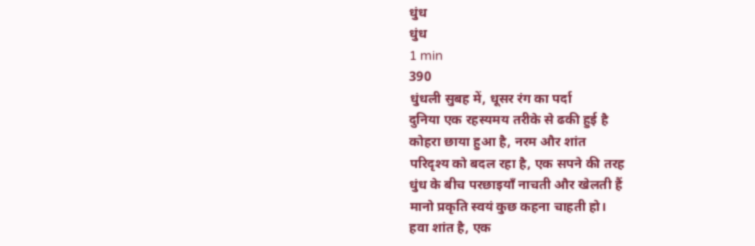धुंध
धुंध
1 min
390
धुंधली सुबह में, धूसर रंग का पर्दा
दुनिया एक रहस्यमय तरीके से ढकी हुई है
कोहरा छाया हुआ है, नरम और शांत
परिदृश्य को बदल रहा है, एक सपने की तरह
धुंध के बीच परछाइयाँ नाचती और खेलती हैं
मानो प्रकृति स्वयं कुछ कहना चाहती हो।
हवा शांत है, एक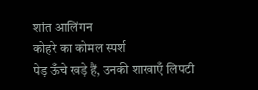शांत आलिंगन
कोहरे का कोमल स्पर्श
पेड़ ऊँचे खड़े हैं, उनकी शाखाएँ लिपटी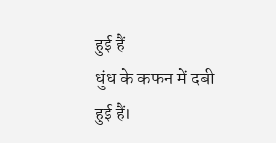हुई हैं
धुंध के कफन में दबी हुई हैं।